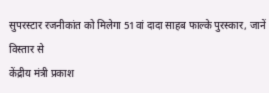सुपरस्टार रजनीकांत को मिलेगा 51वां दादा साहब फाल्के पुरस्कार, जानें विस्तार से
केंद्रीय मंत्री प्रकाश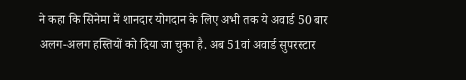ने कहा कि सिनेमा में शानदार योगदान के लिए अभी तक ये अवार्ड 50 बार अलग-अलग हस्तियों को दिया जा चुका है. अब 51वां अवार्ड सुपरस्टार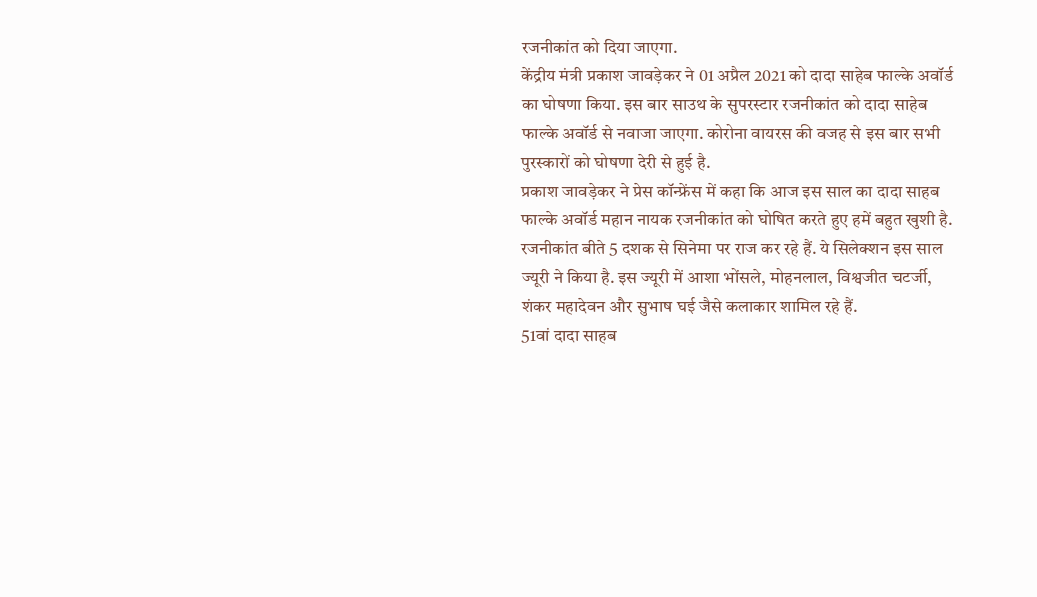रजनीकांत को दिया जाएगा.
केंद्रीय मंत्री प्रकाश जावड़ेकर ने 01 अप्रैल 2021 को दादा साहेब फाल्के अवॉर्ड का घोषणा किया. इस बार साउथ के सुपरस्टार रजनीकांत को दादा साहेब फाल्के अवॉर्ड से नवाजा जाएगा. कोरोना वायरस की वजह से इस बार सभी पुरस्कारों को घोषणा देरी से हुई है.
प्रकाश जावड़ेकर ने प्रेस कॉन्फ्रेंस में कहा कि आज इस साल का दादा साहब फाल्के अवॉर्ड महान नायक रजनीकांत को घोषित करते हुए हमें बहुत खुशी है. रजनीकांत बीते 5 दशक से सिनेमा पर राज कर रहे हैं. ये सिलेक्शन इस साल ज्यूरी ने किया है. इस ज्यूरी में आशा भोंसले, मोहनलाल, विश्वजीत चटर्जी, शंकर महादेवन और सुभाष घई जैसे कलाकार शामिल रहे हैं.
51वां दादा साहब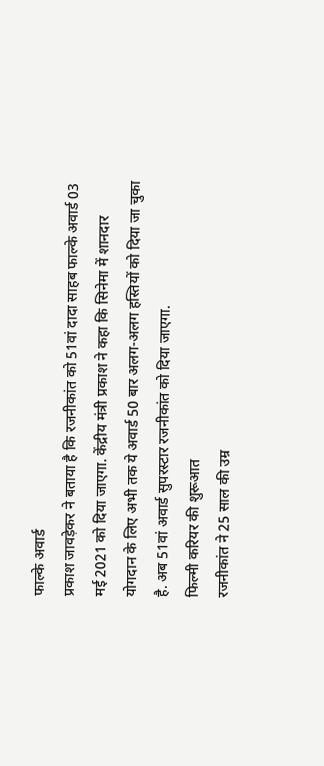फाल्के अवार्ड
प्रकाश जावड़ेकर ने बताया है कि रजनीकांत को 51वां दादा साहब फाल्के अवार्ड 03 मई 2021 को दिया जाएगा. केंद्रीय मंत्री प्रकाश ने कहा कि सिनेमा में शानदार योगदान के लिए अभी तक ये अवार्ड 50 बार अलग-अलग हस्तियों को दिया जा चुका है. अब 51वां अवार्ड सुपरस्टार रजनीकांत को दिया जाएगा.
फिल्मी करियर की शुरूआत
रजनीकांत ने 25 साल की उम्र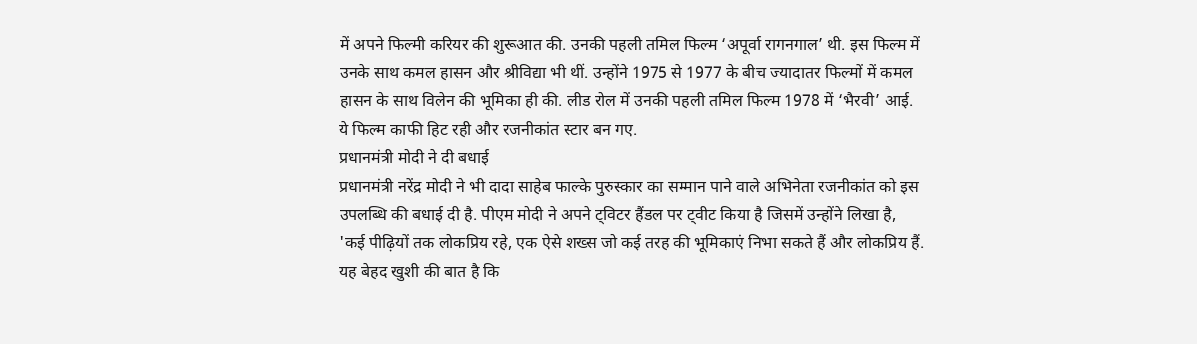में अपने फिल्मी करियर की शुरूआत की. उनकी पहली तमिल फिल्म ‘अपूर्वा रागनगाल’ थी. इस फिल्म में उनके साथ कमल हासन और श्रीविद्या भी थीं. उन्होंने 1975 से 1977 के बीच ज्यादातर फिल्मों में कमल हासन के साथ विलेन की भूमिका ही की. लीड रोल में उनकी पहली तमिल फिल्म 1978 में ‘भैरवी’ आई. ये फिल्म काफी हिट रही और रजनीकांत स्टार बन गए.
प्रधानमंत्री मोदी ने दी बधाई
प्रधानमंत्री नरेंद्र मोदी ने भी दादा साहेब फाल्के पुरुस्कार का सम्मान पाने वाले अभिनेता रजनीकांत को इस उपलब्धि की बधाई दी है. पीएम मोदी ने अपने ट्विटर हैंडल पर ट्वीट किया है जिसमें उन्होंने लिखा है, 'कई पीढ़ियों तक लोकप्रिय रहे, एक ऐसे शख्स जो कई तरह की भूमिकाएं निभा सकते हैं और लोकप्रिय हैं. यह बेहद खुशी की बात है कि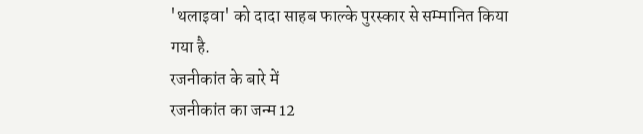'थलाइवा' को दादा साहब फाल्के पुरस्कार से सम्मानित किया गया है.
रजनीकांत के बारे में
रजनीकांत का जन्म 12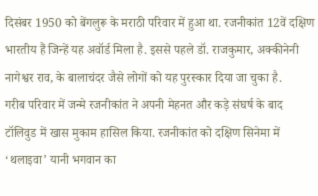दिसंबर 1950 को बेंगलुरू के मराठी परिवार में हुआ था. रजनीकांत 12वें दक्षिण भारतीय हैं जिन्हें यह अवॉर्ड मिला है. इससे पहले डॉ. राजकुमार, अक्कीनेनी नागेश्वर राव, के बालाचंदर जैसे लोगों को यह पुरस्कार दिया जा चुका है.
गरीब परिवार में जन्मे रजनीकांत ने अपनी मेहनत और कड़े संघर्ष के बाद टॉलिवुड में खास मुकाम हासिल किया. रजनीकांत को दक्षिण सिनेमा में ‘थलाइवा’ यानी भगवान का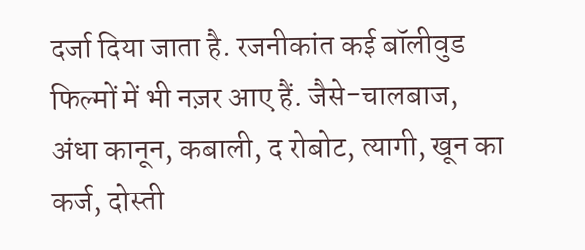दर्जा दिया जाता है. रजनीकांत कई बॉलीवुड फिल्मों में भी नज़र आए हैं. जैसे-चालबाज, अंधा कानून, कबाली, द रोबोट, त्यागी, खून का कर्ज, दोस्ती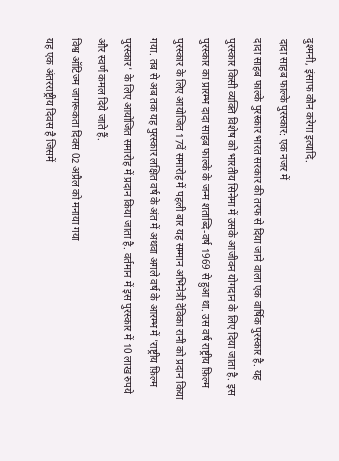दुश्मनी, इंसाफ कौन करेगा इत्यादि.
दादा साहब फाल्के पुरस्कार: एक नजर में
दादा साहब फाल्के पुरस्कार भारत सरकार की तरफ से दिया जाने वाला एक वार्षिक पुरस्कार है. यह पुरस्कार किसी व्यक्ति विशेष को भारतीय सिनेमा में उसके आजीवन योगदान के लिए दिया जाता है. इस पुरस्कार का प्रारम्भ दादा साहब फाल्के के जन्म शताब्दि-वर्ष 1969 से हुआ था. उस वर्ष राष्ट्रीय फ़िल्म पुरस्कार के लिए आयोजित 17वें समारोह में पहली बार यह सम्मान अभिनेत्री देविका रानी को प्रदान किया गया. तब से अब तक यह पुरस्कार लक्षित वर्ष के अंत में अथवा अगले वर्ष के आरम्भ में 'राष्ट्रीय फ़िल्म पुरस्कार' के लिए आयोजित समारोह में प्रदान किया जाता है. वर्तमान में इस पुरस्कार में 10 लाख रुपये और स्वर्ण कमल दिये जाते हैं.
विश्व ऑटिज्म जागरूकता दिवस 02 अप्रैल को मनाया गया
यह एक अंतरराष्ट्रीय दिवस है जिसमें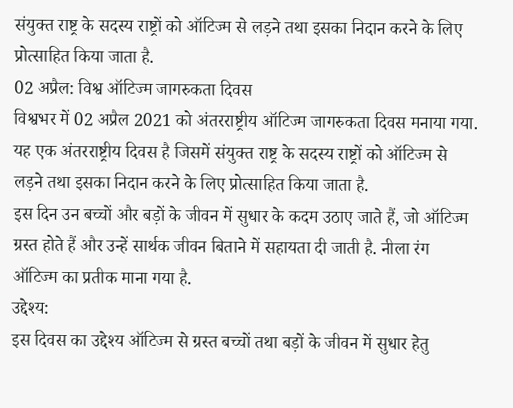संयुक्त राष्ट्र के सदस्य राष्ट्रों को ऑटिज्म से लड़ने तथा इसका निदान करने के लिए प्रोत्साहित किया जाता है.
02 अप्रैल: विश्व ऑटिज्म जागरुकता दिवस
विश्वभर में 02 अप्रैल 2021 को अंतरराष्ट्रीय ऑटिज्म जागरुकता दिवस मनाया गया. यह एक अंतरराष्ट्रीय दिवस है जिसमें संयुक्त राष्ट्र के सदस्य राष्ट्रों को ऑटिज्म से लड़ने तथा इसका निदान करने के लिए प्रोत्साहित किया जाता है.
इस दिन उन बच्चों और बड़ों के जीवन में सुधार के कदम उठाए जाते हैं, जो ऑटिज्म ग्रस्त होते हैं और उन्हें सार्थक जीवन बिताने में सहायता दी जाती है. नीला रंग ऑटिज्म का प्रतीक माना गया है.
उद्देश्य:
इस दिवस का उद्देश्य ऑटिज्म से ग्रस्त बच्चों तथा बड़ों के जीवन में सुधार हेतु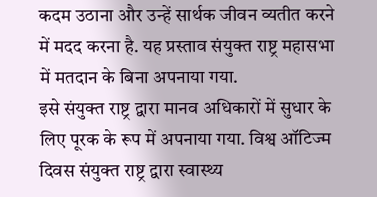कदम उठाना और उन्हें सार्थक जीवन व्यतीत करने में मदद करना है. यह प्रस्ताव संयुक्त राष्ट्र महासभा में मतदान के बिना अपनाया गया.
इसे संयुक्त राष्ट्र द्वारा मानव अधिकारों में सुधार के लिए पूरक के रूप में अपनाया गया. विश्व ऑटिज्म दिवस संयुक्त राष्ट्र द्वारा स्वास्थ्य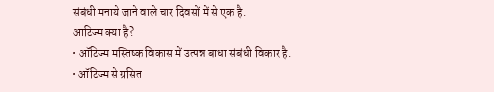संबंधी मनाये जाने वाले चार दिवसों में से एक है.
आटिज्म क्या है?
• ऑटिज्म मस्तिष्क विकास में उत्पन्न बाधा संबंधी विकार है.
• ऑटिज्म से ग्रसित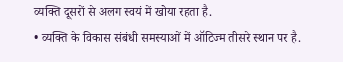व्यक्ति दूसरों से अलग स्वयं में खोया रहता है.
• व्यक्ति के विकास संबंधी समस्याओं में ऑटिज्म तीसरे स्थान पर है.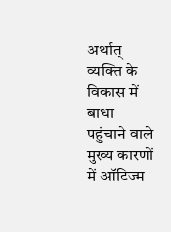अर्थात् व्यक्ति के विकास में बाधा पहुंचाने वाले मुख्य कारणों में ऑटिज्म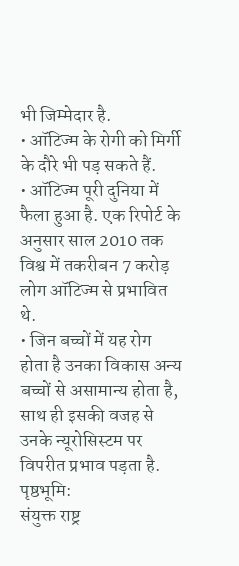भी जिम्मेदार है.
• ऑटिज्म के रोगी को मिर्गी के दौरे भी पड़ सकते हैं.
• ऑटिज्म पूरी दुनिया में फैला हुआ है. एक रिपोर्ट के अनुसार साल 2010 तक विश्व में तकरीबन 7 करोड़ लोग ऑटिज्म से प्रभावित थे.
• जिन बच्चों में यह रोग होता है उनका विकास अन्य बच्चों से असामान्य होता है, साथ ही इसकी वजह से उनके न्यूरोसिस्टम पर विपरीत प्रभाव पड़ता है.
पृष्ठभूमि:
संयुक्त राष्ट्र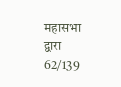महासभा द्वारा 62/139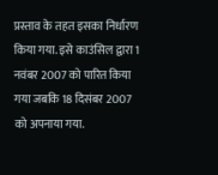प्रस्ताव के तहत इसका निर्धारण किया गया. इसे काउंसिल द्वारा 1 नवंबर 2007 को पारित किया गया जबकि 18 दिसंबर 2007 को अपनाया गया.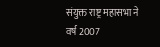संयुक्त राष्ट्र महासभा ने वर्ष 2007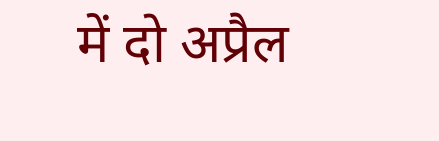में दो अप्रैल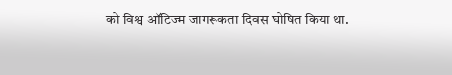को विश्व ऑटिज्म जागरूकता दिवस घोषित किया था.